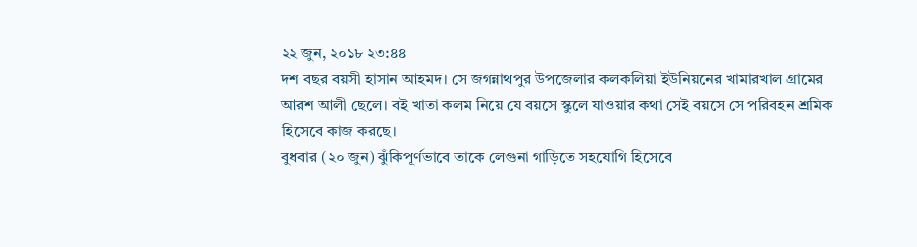২২ জুন, ২০১৮ ২৩:৪৪
দশ বছর বয়সী হাসান আহমদ। সে জগন্নাথপুর উপজেলার কলকলিয়া ইউনিয়নের খামারখাল গ্রামের আরশ আলী ছেলে। বই খাতা কলম নিয়ে যে বয়সে স্কুলে যাওয়ার কথা সেই বয়সে সে পরিবহন শ্রমিক হিসেবে কাজ করছে।
বুধবার (২০ জুন) ঝুঁকিপূর্ণভাবে তাকে লেগুনা গাড়িতে সহযোগি হিসেবে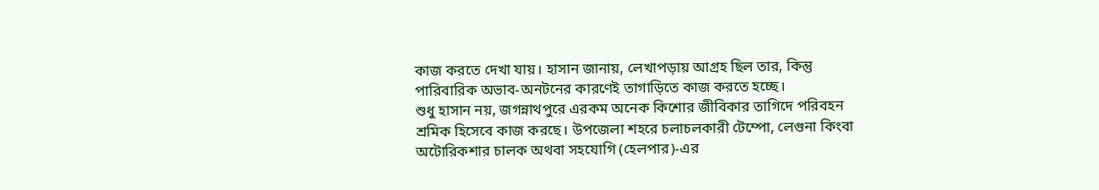কাজ করতে দেখা যায়। হাসান জানায়, লেখাপড়ায় আগ্রহ ছিল তার, কিন্তু পারিবারিক অভাব-অনটনের কারণেই তাগাড়িতে কাজ করতে হচ্ছে।
শুধু হাসান নয়, জগন্নাথপুরে এরকম অনেক কিশোর জীবিকার তাগিদে পরিবহন শ্রমিক হিসেবে কাজ করছে। উপজেলা শহরে চলাচলকারী টেম্পো, লেগুনা কিংবা অটোরিকশার চালক অথবা সহযোগি (হেলপার)-এর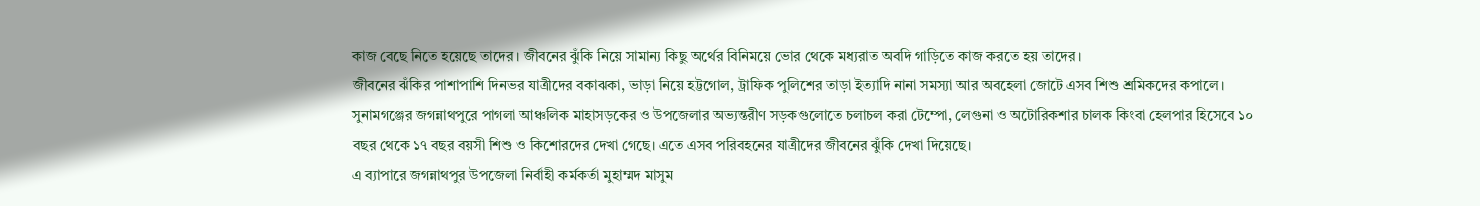কাজ বেছে নিতে হয়েছে তাদের। জীবনের ঝুঁকি নিয়ে সামান্য কিছু অর্থের বিনিময়ে ভোর থেকে মধ্যরাত অবদি গাড়িতে কাজ করতে হয় তাদের।
জীবনের ঝঁকির পাশাপাশি দিনভর যাত্রীদের বকাঝকা, ভাড়া নিয়ে হট্টগোল, ট্রাফিক পুলিশের তাড়া ইত্যাদি নানা সমস্যা আর অবহেলা জোটে এসব শিশু শ্রমিকদের কপালে।
সুনামগঞ্জের জগন্নাথপুরে পাগলা আঞ্চলিক মাহাসড়কের ও উপজেলার অভ্যন্তরীণ সড়কগুলোতে চলাচল করা টেম্পো, লেগুনা ও অটোরিকশার চালক কিংবা হেলপার হিসেবে ১০ বছর থেকে ১৭ বছর বয়সী শিশু ও কিশোরদের দেখা গেছে। এতে এসব পরিবহনের যাত্রীদের জীবনের ঝুঁকি দেখা দিয়েছে।
এ ব্যাপারে জগন্নাথপুর উপজেলা নির্বাহী কর্মকর্তা মুহাম্মদ মাসুম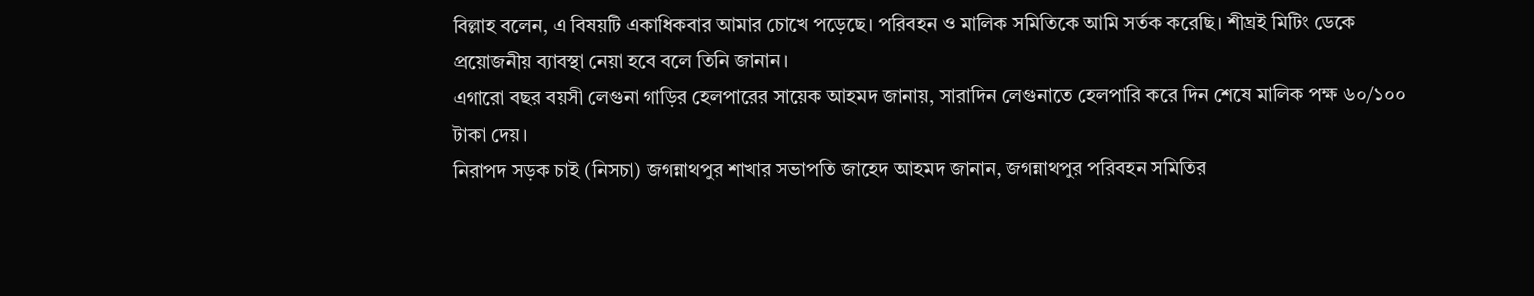বিল্লাহ বলেন, এ বিষয়টি একাধিকবার আমার চোখে পড়েছে। পরিবহন ও মালিক সমিতিকে আমি সর্তক করেছি। শীঘ্রই মিটিং ডেকে প্রয়োজনীয় ব্যাবস্থা নেয়া হবে বলে তিনি জানান।
এগারো বছর বয়সী লেগুনা গাড়ির হেলপারের সায়েক আহমদ জানায়, সারাদিন লেগুনাতে হেলপারি করে দিন শেষে মালিক পক্ষ ৬০/১০০ টাকা দেয়।
নিরাপদ সড়ক চাই (নিসচা) জগন্নাথপুর শাখার সভাপতি জাহেদ আহমদ জানান, জগন্নাথপুর পরিবহন সমিতির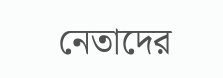নেতাদের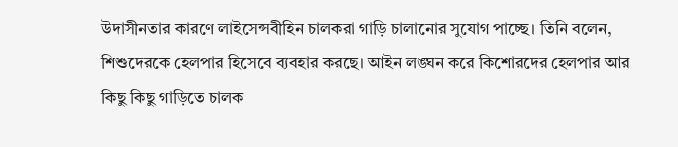উদাসীনতার কারণে লাইসেন্সবীহিন চালকরা গাড়ি চালানোর সুযোগ পাচ্ছে। তিনি বলেন, শিশুদেরকে হেলপার হিসেবে ব্যবহার করছে। আইন লঙ্ঘন করে কিশোরদের হেলপার আর কিছু কিছু গাড়িতে চালক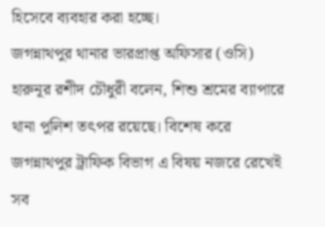হিসেবে ব্যবহার করা হচ্ছে।
জগন্নাথপুর থানার ভারপ্রাপ্ত অফিসার (ওসি) হারুনূর রশীদ চৌধুরী বলেন, শিশু শ্রমের ব্যাপারে থানা পুলিশ তৎপর রয়েছে। বিশেষ করে জগন্নাথপুর ট্রাফিক বিভাগ এ বিষয় নজরে রেখেই সব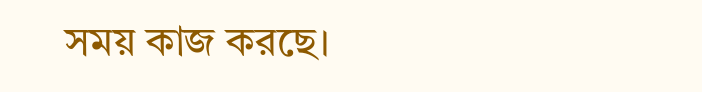সময় কাজ করছে।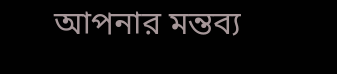আপনার মন্তব্য